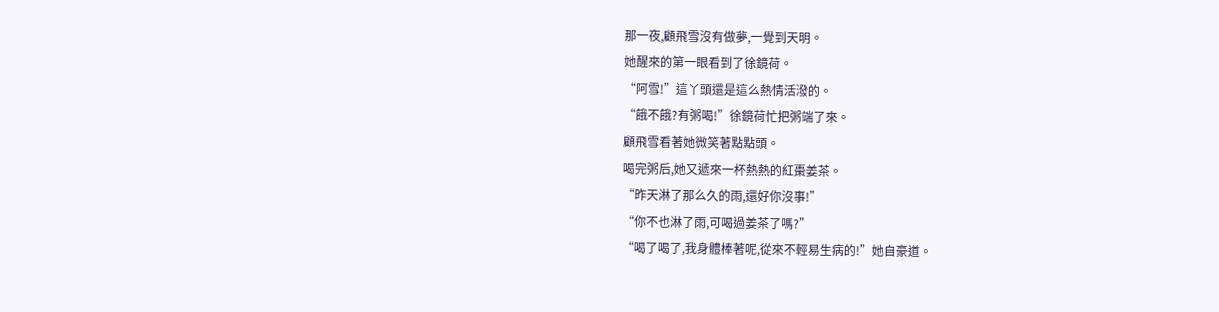那一夜,顧飛雪沒有做夢,一覺到天明。
她醒來的第一眼看到了徐鏡荷。
“阿雪!”這丫頭還是這么熱情活潑的。
“餓不餓?有粥喝!”徐鏡荷忙把粥端了來。
顧飛雪看著她微笑著點點頭。
喝完粥后,她又遞來一杯熱熱的紅棗姜茶。
“昨天淋了那么久的雨,還好你沒事!”
“你不也淋了雨,可喝過姜茶了嗎?”
“喝了喝了,我身體棒著呢,從來不輕易生病的!”她自豪道。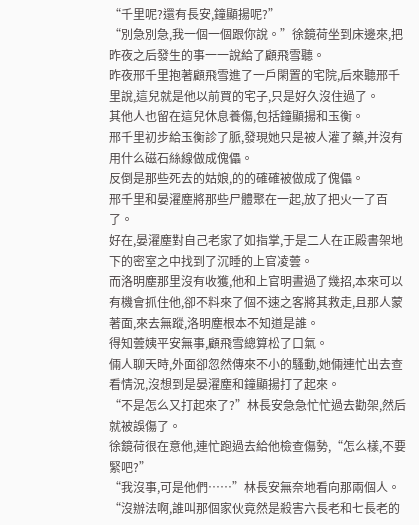“千里呢?還有長安,鐘顯揚呢?”
“別急別急,我一個一個跟你說。”徐鏡荷坐到床邊來,把昨夜之后發生的事一一說給了顧飛雪聽。
昨夜邢千里抱著顧飛雪進了一戶閑置的宅院,后來聽邢千里說,這兒就是他以前買的宅子,只是好久沒住過了。
其他人也留在這兒休息養傷,包括鐘顯揚和玉衡。
邢千里初步給玉衡診了脈,發現她只是被人灌了藥,并沒有用什么磁石絲線做成傀儡。
反倒是那些死去的姑娘,的的確確被做成了傀儡。
邢千里和晏濯塵將那些尸體聚在一起,放了把火一了百了。
好在,晏濯塵對自己老家了如指掌,于是二人在正殿書架地下的密室之中找到了沉睡的上官凌蕓。
而洛明塵那里沒有收獲,他和上官明晝過了幾招,本來可以有機會抓住他,卻不料來了個不速之客將其救走,且那人蒙著面,來去無蹤,洛明塵根本不知道是誰。
得知蕓姨平安無事,顧飛雪總算松了口氣。
倆人聊天時,外面卻忽然傳來不小的騷動,她倆連忙出去查看情況,沒想到是晏濯塵和鐘顯揚打了起來。
“不是怎么又打起來了?”林長安急急忙忙過去勸架,然后就被誤傷了。
徐鏡荷很在意他,連忙跑過去給他檢查傷勢,“怎么樣,不要緊吧?”
“我沒事,可是他們……”林長安無奈地看向那兩個人。
“沒辦法啊,誰叫那個家伙竟然是殺害六長老和七長老的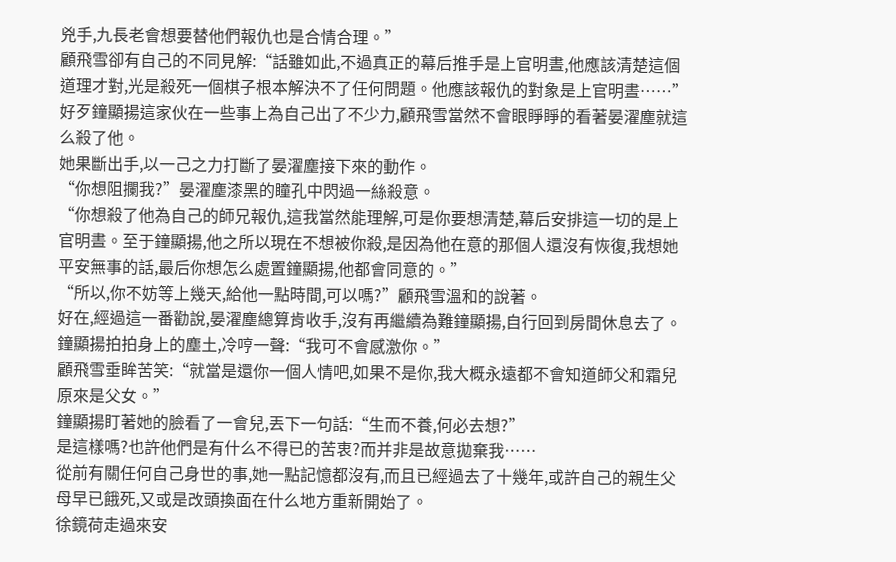兇手,九長老會想要替他們報仇也是合情合理。”
顧飛雪卻有自己的不同見解:“話雖如此,不過真正的幕后推手是上官明晝,他應該清楚這個道理才對,光是殺死一個棋子根本解決不了任何問題。他應該報仇的對象是上官明晝……”
好歹鐘顯揚這家伙在一些事上為自己出了不少力,顧飛雪當然不會眼睜睜的看著晏濯塵就這么殺了他。
她果斷出手,以一己之力打斷了晏濯塵接下來的動作。
“你想阻攔我?”晏濯塵漆黑的瞳孔中閃過一絲殺意。
“你想殺了他為自己的師兄報仇,這我當然能理解,可是你要想清楚,幕后安排這一切的是上官明晝。至于鐘顯揚,他之所以現在不想被你殺,是因為他在意的那個人還沒有恢復,我想她平安無事的話,最后你想怎么處置鐘顯揚,他都會同意的。”
“所以,你不妨等上幾天,給他一點時間,可以嗎?”顧飛雪溫和的說著。
好在,經過這一番勸說,晏濯塵總算肯收手,沒有再繼續為難鐘顯揚,自行回到房間休息去了。
鐘顯揚拍拍身上的塵土,冷哼一聲:“我可不會感激你。”
顧飛雪垂眸苦笑:“就當是還你一個人情吧,如果不是你,我大概永遠都不會知道師父和霜兒原來是父女。”
鐘顯揚盯著她的臉看了一會兒,丟下一句話:“生而不養,何必去想?”
是這樣嗎?也許他們是有什么不得已的苦衷?而并非是故意拋棄我……
從前有關任何自己身世的事,她一點記憶都沒有,而且已經過去了十幾年,或許自己的親生父母早已餓死,又或是改頭換面在什么地方重新開始了。
徐鏡荷走過來安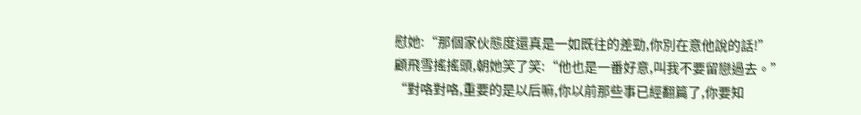慰她:“那個家伙態度還真是一如既往的差勁,你別在意他說的話!”
顧飛雪搖搖頭,朝她笑了笑:“他也是一番好意,叫我不要留戀過去。”
“對咯對咯,重要的是以后嘛,你以前那些事已經翻篇了,你要知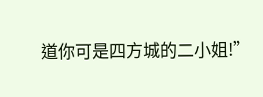道你可是四方城的二小姐!”